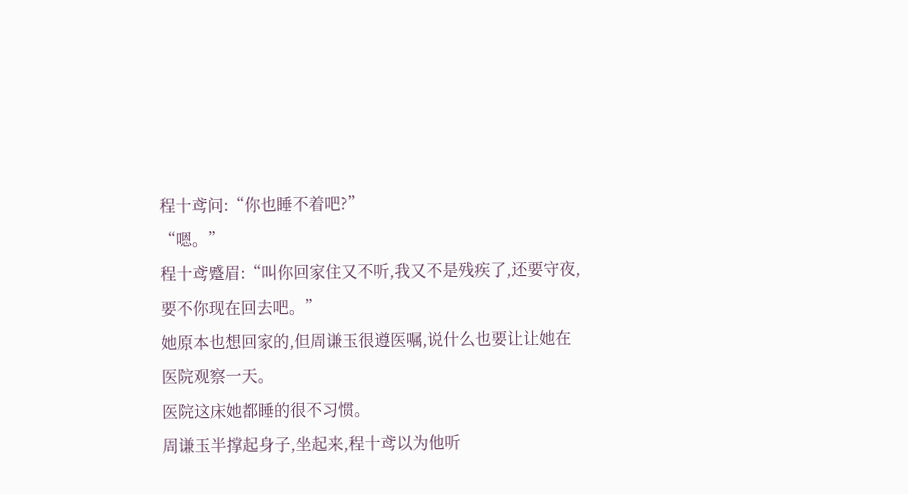程十鸢问:“你也睡不着吧?”
“嗯。”
程十鸢蹙眉:“叫你回家住又不听,我又不是残疾了,还要守夜,要不你现在回去吧。”
她原本也想回家的,但周谦玉很遵医嘱,说什么也要让让她在医院观察一天。
医院这床她都睡的很不习惯。
周谦玉半撑起身子,坐起来,程十鸢以为他听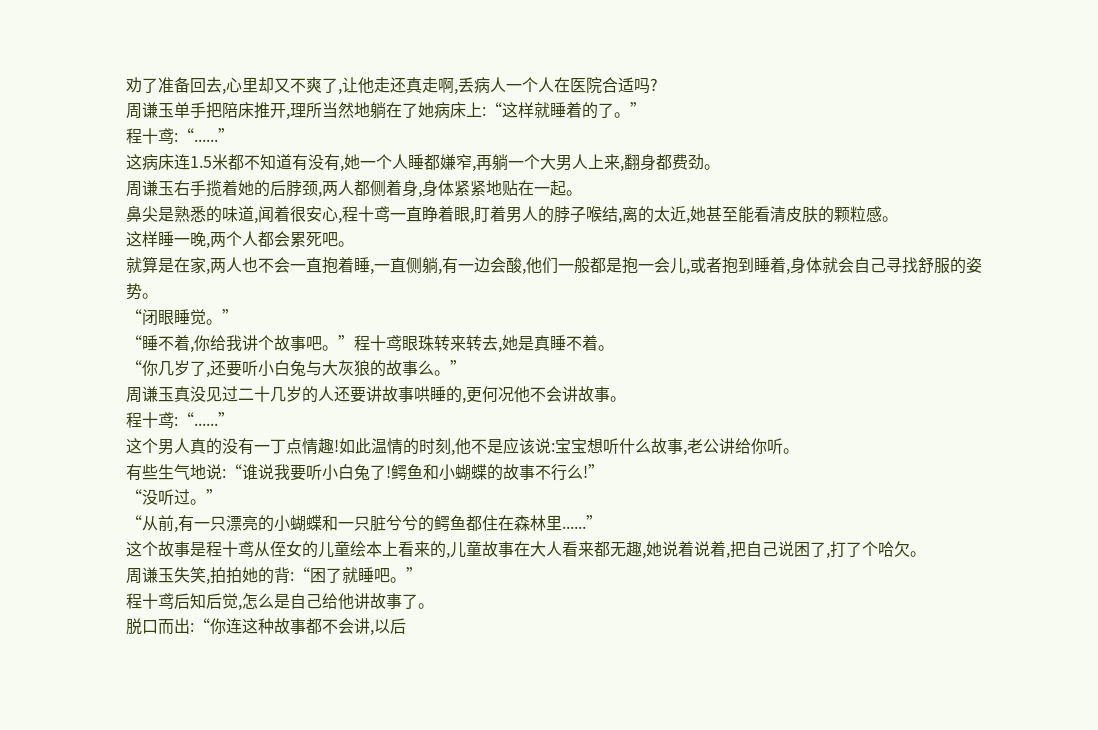劝了准备回去,心里却又不爽了,让他走还真走啊,丢病人一个人在医院合适吗?
周谦玉单手把陪床推开,理所当然地躺在了她病床上:“这样就睡着的了。”
程十鸢:“......”
这病床连1.5米都不知道有没有,她一个人睡都嫌窄,再躺一个大男人上来,翻身都费劲。
周谦玉右手揽着她的后脖颈,两人都侧着身,身体紧紧地贴在一起。
鼻尖是熟悉的味道,闻着很安心,程十鸢一直睁着眼,盯着男人的脖子喉结,离的太近,她甚至能看清皮肤的颗粒感。
这样睡一晚,两个人都会累死吧。
就算是在家,两人也不会一直抱着睡,一直侧躺,有一边会酸,他们一般都是抱一会儿,或者抱到睡着,身体就会自己寻找舒服的姿势。
“闭眼睡觉。”
“睡不着,你给我讲个故事吧。”程十鸢眼珠转来转去,她是真睡不着。
“你几岁了,还要听小白兔与大灰狼的故事么。”
周谦玉真没见过二十几岁的人还要讲故事哄睡的,更何况他不会讲故事。
程十鸢:“......”
这个男人真的没有一丁点情趣!如此温情的时刻,他不是应该说:宝宝想听什么故事,老公讲给你听。
有些生气地说:“谁说我要听小白兔了!鳄鱼和小蝴蝶的故事不行么!”
“没听过。”
“从前,有一只漂亮的小蝴蝶和一只脏兮兮的鳄鱼都住在森林里......”
这个故事是程十鸢从侄女的儿童绘本上看来的,儿童故事在大人看来都无趣,她说着说着,把自己说困了,打了个哈欠。
周谦玉失笑,拍拍她的背:“困了就睡吧。”
程十鸢后知后觉,怎么是自己给他讲故事了。
脱口而出:“你连这种故事都不会讲,以后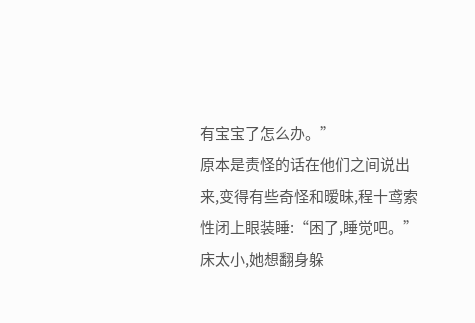有宝宝了怎么办。”
原本是责怪的话在他们之间说出来,变得有些奇怪和暧昧,程十鸢索性闭上眼装睡:“困了,睡觉吧。”
床太小,她想翻身躲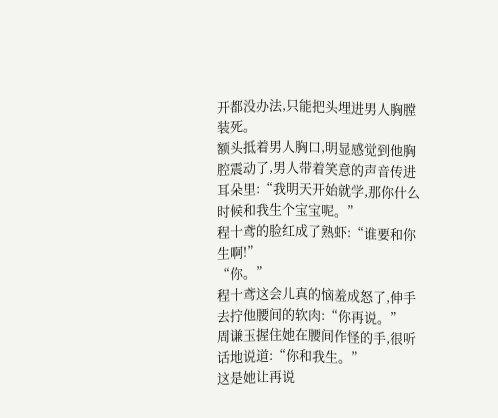开都没办法,只能把头埋进男人胸膛装死。
额头抵着男人胸口,明显感觉到他胸腔震动了,男人带着笑意的声音传进耳朵里:“我明天开始就学,那你什么时候和我生个宝宝呢。”
程十鸢的脸红成了熟虾:“谁要和你生啊!”
“你。”
程十鸢这会儿真的恼羞成怒了,伸手去拧他腰间的软肉:“你再说。”
周谦玉握住她在腰间作怪的手,很听话地说道:“你和我生。”
这是她让再说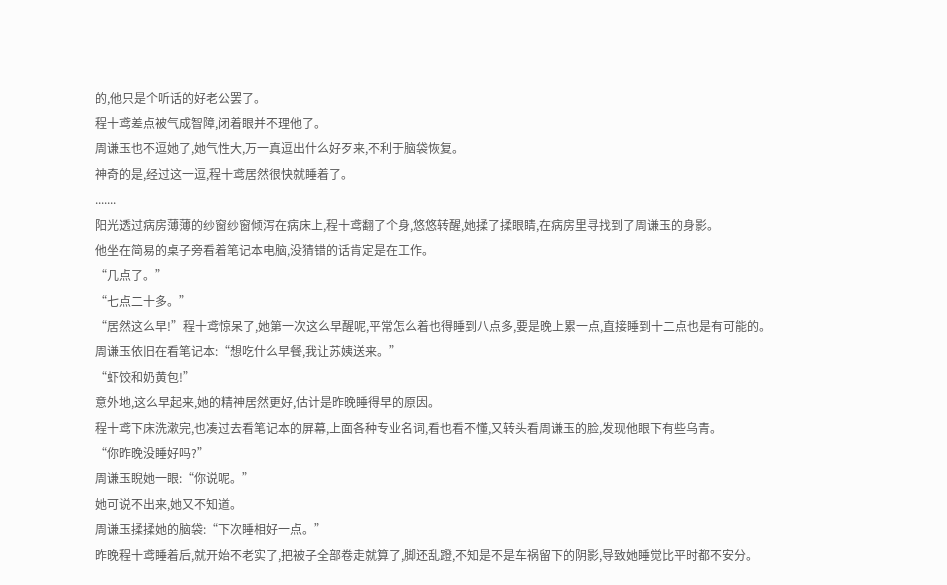的,他只是个听话的好老公罢了。
程十鸢差点被气成智障,闭着眼并不理他了。
周谦玉也不逗她了,她气性大,万一真逗出什么好歹来,不利于脑袋恢复。
神奇的是,经过这一逗,程十鸢居然很快就睡着了。
.......
阳光透过病房薄薄的纱窗纱窗倾泻在病床上,程十鸢翻了个身,悠悠转醒,她揉了揉眼睛,在病房里寻找到了周谦玉的身影。
他坐在简易的桌子旁看着笔记本电脑,没猜错的话肯定是在工作。
“几点了。”
“七点二十多。”
“居然这么早!”程十鸢惊呆了,她第一次这么早醒呢,平常怎么着也得睡到八点多,要是晚上累一点,直接睡到十二点也是有可能的。
周谦玉依旧在看笔记本:“想吃什么早餐,我让苏姨送来。”
“虾饺和奶黄包!”
意外地,这么早起来,她的精神居然更好,估计是昨晚睡得早的原因。
程十鸢下床洗漱完,也凑过去看笔记本的屏幕,上面各种专业名词,看也看不懂,又转头看周谦玉的脸,发现他眼下有些乌青。
“你昨晚没睡好吗?”
周谦玉睨她一眼:“你说呢。”
她可说不出来,她又不知道。
周谦玉揉揉她的脑袋:“下次睡相好一点。”
昨晚程十鸢睡着后,就开始不老实了,把被子全部卷走就算了,脚还乱蹬,不知是不是车祸留下的阴影,导致她睡觉比平时都不安分。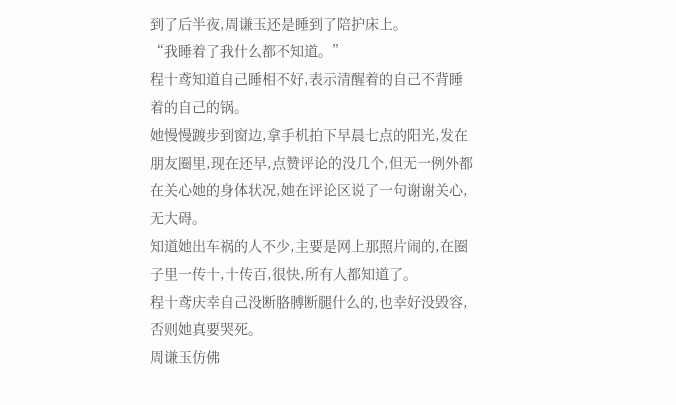到了后半夜,周谦玉还是睡到了陪护床上。
“我睡着了我什么都不知道。”
程十鸢知道自己睡相不好,表示清醒着的自己不背睡着的自己的锅。
她慢慢踱步到窗边,拿手机拍下早晨七点的阳光,发在朋友圈里,现在还早,点赞评论的没几个,但无一例外都在关心她的身体状况,她在评论区说了一句谢谢关心,无大碍。
知道她出车祸的人不少,主要是网上那照片闹的,在圈子里一传十,十传百,很快,所有人都知道了。
程十鸢庆幸自己没断胳膊断腿什么的,也幸好没毁容,否则她真要哭死。
周谦玉仿佛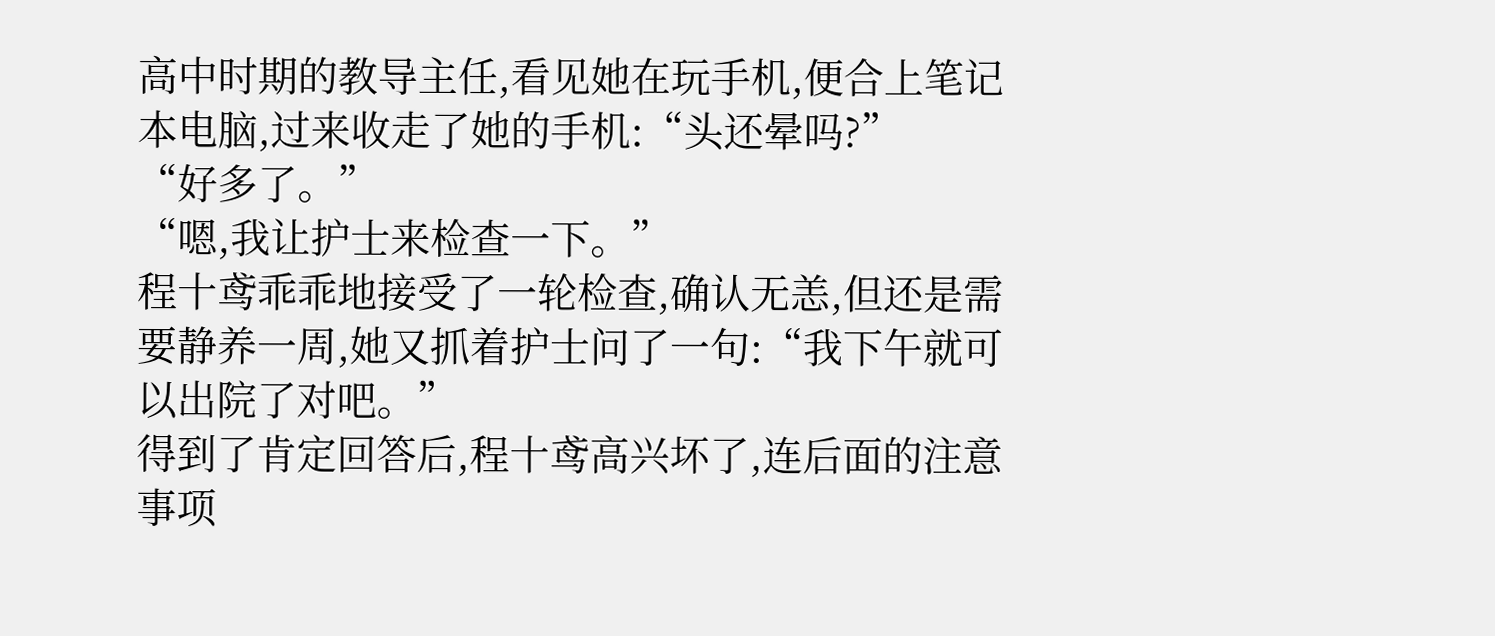高中时期的教导主任,看见她在玩手机,便合上笔记本电脑,过来收走了她的手机:“头还晕吗?”
“好多了。”
“嗯,我让护士来检查一下。”
程十鸢乖乖地接受了一轮检查,确认无恙,但还是需要静养一周,她又抓着护士问了一句:“我下午就可以出院了对吧。”
得到了肯定回答后,程十鸢高兴坏了,连后面的注意事项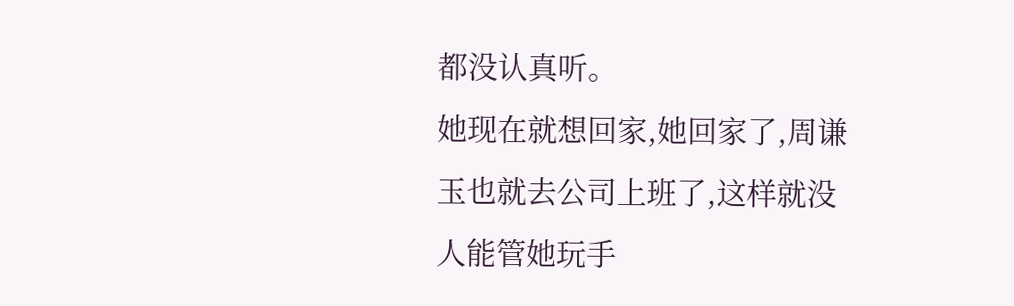都没认真听。
她现在就想回家,她回家了,周谦玉也就去公司上班了,这样就没人能管她玩手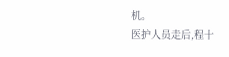机。
医护人员走后,程十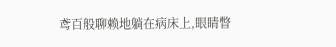鸢百般聊赖地躺在病床上,眼睛瞥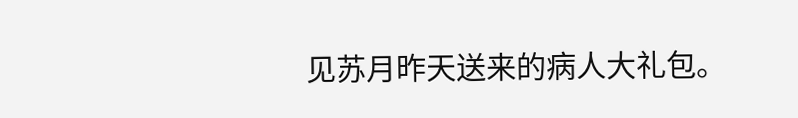见苏月昨天送来的病人大礼包。